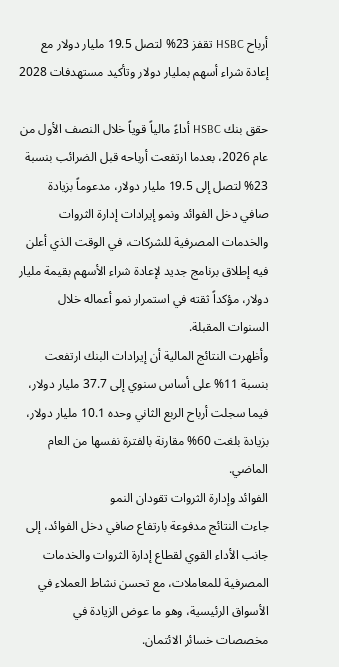أرباح HSBC تقفز 23% لتصل 19.5 مليار دولار مع إعادة شراء أسهم بمليار دولار وتأكيد مستهدفات 2028

حقق بنك HSBC أداءً مالياً قوياً خلال النصف الأول من عام 2026، بعدما ارتفعت أرباحه قبل الضرائب بنسبة 23% لتصل إلى 19.5 مليار دولار، مدعوماً بزيادة صافي دخل الفوائد ونمو إيرادات إدارة الثروات والخدمات المصرفية للشركات، في الوقت الذي أعلن فيه إطلاق برنامج جديد لإعادة شراء الأسهم بقيمة مليار دولار، مؤكداً ثقته في استمرار نمو أعماله خلال السنوات المقبلة.
وأظهرت النتائج المالية أن إيرادات البنك ارتفعت بنسبة 11% على أساس سنوي إلى 37.7 مليار دولار، فيما سجلت أرباح الربع الثاني وحده 10.1 مليار دولار، بزيادة بلغت 60% مقارنة بالفترة نفسها من العام الماضي.
الفوائد وإدارة الثروات تقودان النمو
جاءت النتائج مدفوعة بارتفاع صافي دخل الفوائد، إلى جانب الأداء القوي لقطاع إدارة الثروات والخدمات المصرفية للمعاملات، مع تحسن نشاط العملاء في الأسواق الرئيسية، وهو ما عوض الزيادة في مخصصات خسائر الائتمان.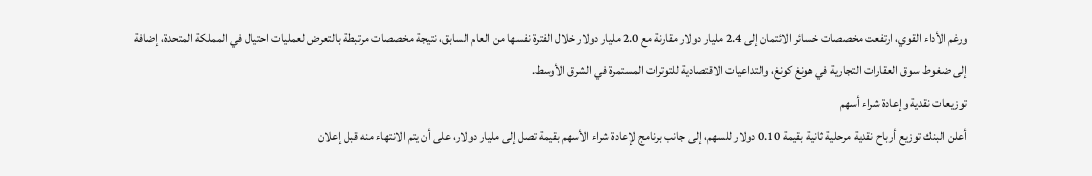ورغم الأداء القوي، ارتفعت مخصصات خسائر الائتمان إلى 2.4 مليار دولار مقارنة مع 2.0 مليار دولار خلال الفترة نفسها من العام السابق، نتيجة مخصصات مرتبطة بالتعرض لعمليات احتيال في المملكة المتحدة، إضافة إلى ضغوط سوق العقارات التجارية في هونغ كونغ، والتداعيات الاقتصادية للتوترات المستمرة في الشرق الأوسط.
توزيعات نقدية وإعادة شراء أسهم
أعلن البنك توزيع أرباح نقدية مرحلية ثانية بقيمة 0.10 دولار للسهم، إلى جانب برنامج لإعادة شراء الأسهم بقيمة تصل إلى مليار دولار، على أن يتم الانتهاء منه قبل إعلان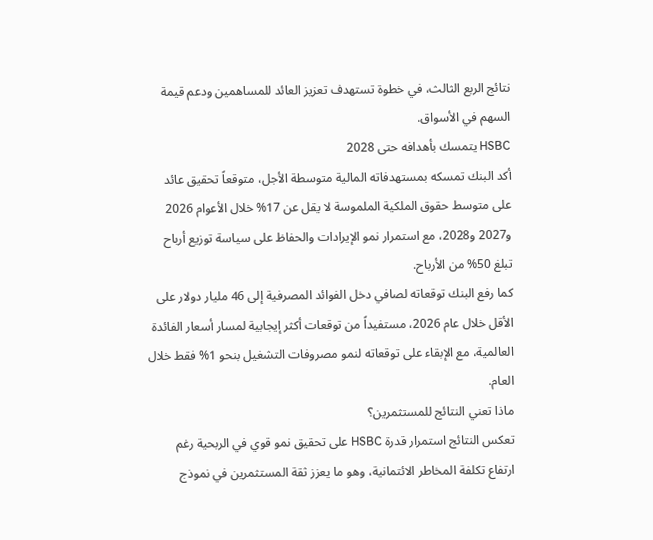نتائج الربع الثالث، في خطوة تستهدف تعزيز العائد للمساهمين ودعم قيمة السهم في الأسواق.
HSBC يتمسك بأهدافه حتى 2028
أكد البنك تمسكه بمستهدفاته المالية متوسطة الأجل، متوقعاً تحقيق عائد على متوسط حقوق الملكية الملموسة لا يقل عن 17% خلال الأعوام 2026 و2027 و2028، مع استمرار نمو الإيرادات والحفاظ على سياسة توزيع أرباح تبلغ 50% من الأرباح.
كما رفع البنك توقعاته لصافي دخل الفوائد المصرفية إلى 46 مليار دولار على الأقل خلال عام 2026، مستفيداً من توقعات أكثر إيجابية لمسار أسعار الفائدة العالمية، مع الإبقاء على توقعاته لنمو مصروفات التشغيل بنحو 1% فقط خلال العام.
ماذا تعني النتائج للمستثمرين؟
تعكس النتائج استمرار قدرة HSBC على تحقيق نمو قوي في الربحية رغم ارتفاع تكلفة المخاطر الائتمانية، وهو ما يعزز ثقة المستثمرين في نموذج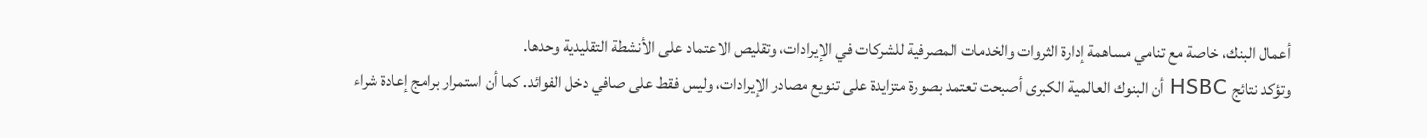أعمال البنك، خاصة مع تنامي مساهمة إدارة الثروات والخدمات المصرفية للشركات في الإيرادات، وتقليص الاعتماد على الأنشطة التقليدية وحدها.
وتؤكد نتائج HSBC أن البنوك العالمية الكبرى أصبحت تعتمد بصورة متزايدة على تنويع مصادر الإيرادات، وليس فقط على صافي دخل الفوائد. كما أن استمرار برامج إعادة شراء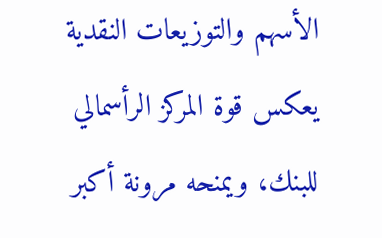الأسهم والتوزيعات النقدية يعكس قوة المركز الرأسمالي للبنك، ويمنحه مرونة أكبر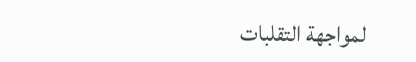لمواجهة التقلبات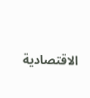الاقتصادية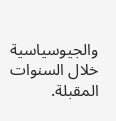والجيوسياسية خلال السنوات المقبلة.